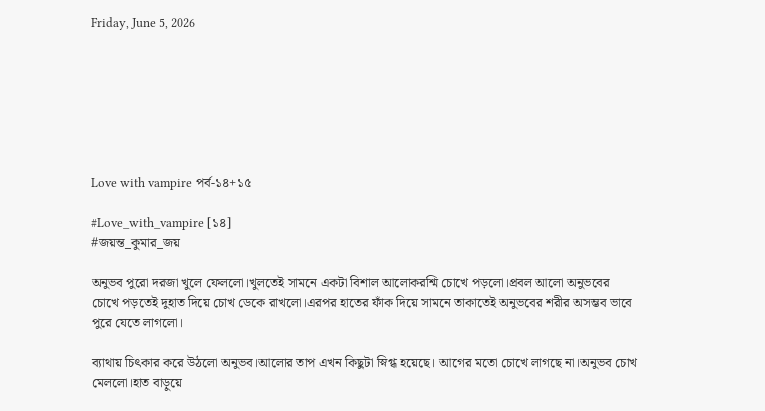Friday, June 5, 2026







Love with vampire পর্ব-১৪+১৫

#Love_with_vampire [১৪]
#জয়ন্ত_কুমার_জয়

অনুভব পুরো দরজা খুলে ফেললো।খুলতেই সামনে একটা বিশাল আলোকরশ্মি চোখে পড়লো।প্রবল আলো অনুভবের চোখে পড়তেই দুহাত দিয়ে চোখ ডেকে রাখলো।এরপর হাতের ফাঁক দিয়ে সামনে তাকাতেই অনুভবের শরীর অসম্ভব ভাবে পুরে যেতে লাগলো।

ব্যাথায় চিৎকার করে উঠলো অনুভব।আলোর তাপ এখন কিছুটা স্নিগ্ধ হয়েছে। আগের মতো চোখে লাগছে না।অনুভব চোখ মেললো।হাত বাড়ুয়ে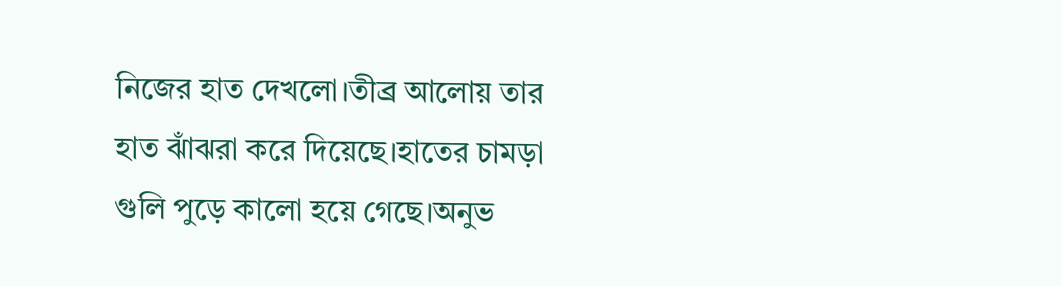নিজের হাত দেখলো।তীব্র আলোয় তার হাত ঝাঁঝরা করে দিয়েছে।হাতের চামড়া গুলি পুড়ে কালো হয়ে গেছে।অনুভ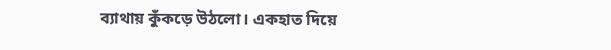ব্যাথায় কুঁকড়ে উঠলো। একহাত দিয়ে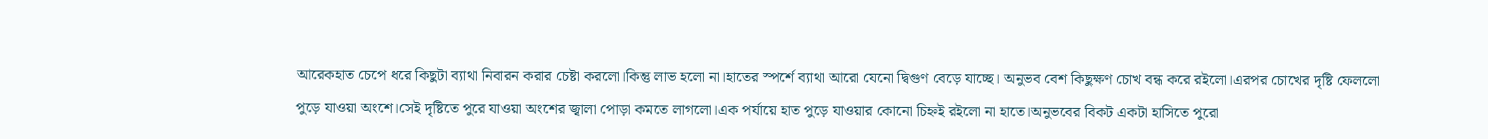আরেকহাত চেপে ধরে কিছুটা ব্যাথা নিবারন করার চেষ্টা করলো।কিন্তু লাভ হলো না।হাতের স্পর্শে ব্যাথা আরো যেনো দ্বিগুণ বেড়ে যাচ্ছে। অনুভব বেশ কিছুক্ষণ চোখ বন্ধ করে রইলো।এরপর চোখের দৃষ্টি ফেললো পুড়ে যাওয়া অংশে।সেই দৃষ্টিতে পুরে যাওয়া অংশের জ্বালা পোড়া কমতে লাগলো।এক পর্যায়ে হাত পুড়ে যাওয়ার কোনো চিহ্নই রইলো না হাতে।অনুভবের বিকট একটা হাসিতে পুরো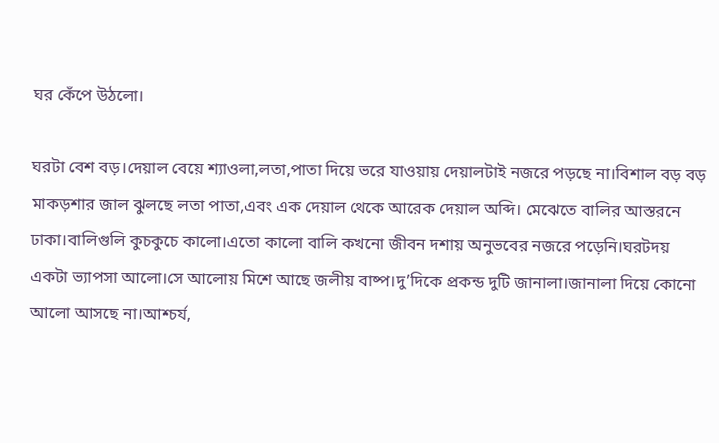ঘর কেঁপে উঠলো।

ঘরটা বেশ বড়।দেয়াল বেয়ে শ্যাওলা,লতা,পাতা দিয়ে ভরে যাওয়ায় দেয়ালটাই নজরে পড়ছে না।বিশাল বড় বড় মাকড়শার জাল ঝুলছে লতা পাতা,এবং এক দেয়াল থেকে আরেক দেয়াল অব্দি। মেঝেতে বালির আস্তরনে ঢাকা।বালিগুলি কুচকুচে কালো।এতো কালো বালি কখনো জীবন দশায় অনুভবের নজরে পড়েনি।ঘরটদয় একটা ভ্যাপসা আলো।সে আলোয় মিশে আছে জলীয় বাষ্প।দু’দিকে প্রকন্ড দুটি জানালা।জানালা দিয়ে কোনো আলো আসছে না।আশ্চর্য,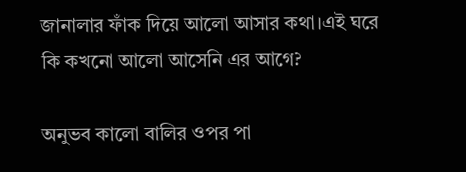জানালার ফাঁক দিয়ে আলো আসার কথা।এই ঘরে কি কখনো আলো আসেনি এর আগে?

অনুভব কালো বালির ওপর পা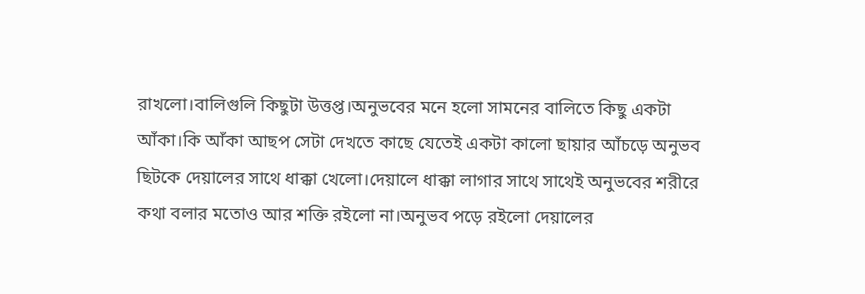রাখলো।বালিগুলি কিছুটা উত্তপ্ত।অনুভবের মনে হলো সামনের বালিতে কিছু একটা আঁকা।কি আঁকা আছপ সেটা দেখতে কাছে যেতেই একটা কালো ছায়ার আঁচড়ে অনুভব ছিটকে দেয়ালের সাথে ধাক্কা খেলো।দেয়ালে ধাক্কা লাগার সাথে সাথেই অনুভবের শরীরে কথা বলার মতোও আর শক্তি রইলো না।অনুভব পড়ে রইলো দেয়ালের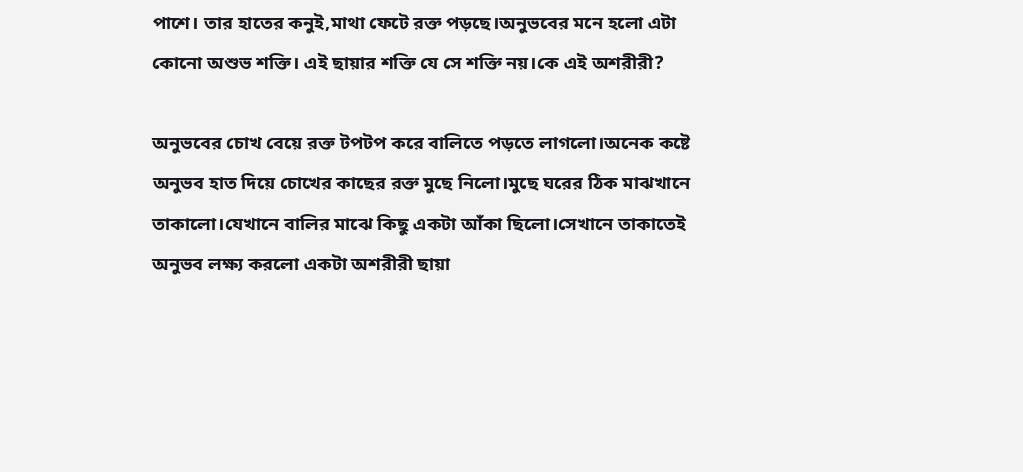পাশে। তার হাতের কনুই,মাথা ফেটে রক্ত পড়ছে।অনুভবের মনে হলো এটা কোনো অশুভ শক্তি। এই ছায়ার শক্তি যে সে শক্তি নয়।কে এই অশরীরী?

অনুভবের চোখ বেয়ে রক্ত টপটপ করে বালিতে পড়তে লাগলো।অনেক কষ্টে অনুভব হাত দিয়ে চোখের কাছের রক্ত মুছে নিলো।মুছে ঘরের ঠিক মাঝখানে তাকালো।যেখানে বালির মাঝে কিছু একটা আঁকা ছিলো।সেখানে তাকাতেই অনুভব লক্ষ্য করলো একটা অশরীরী ছায়া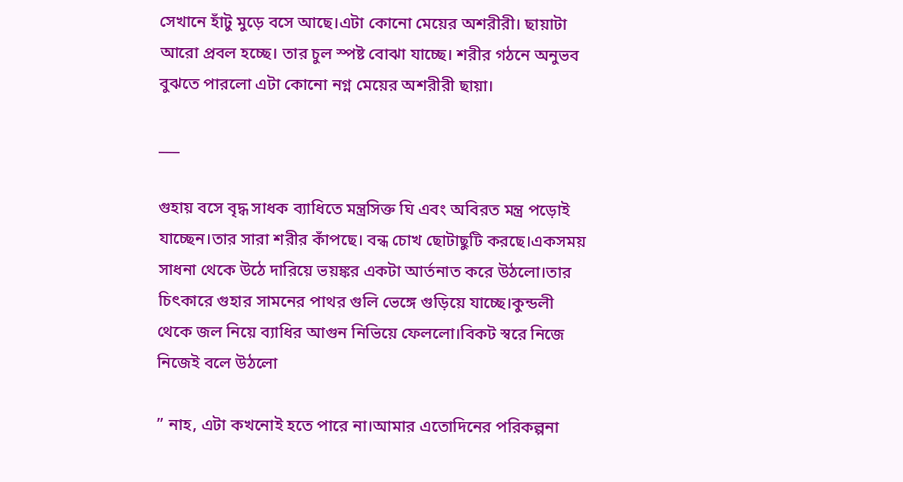সেখানে হাঁটু মুড়ে বসে আছে।এটা কোনো মেয়ের অশরীরী। ছায়াটা আরো প্রবল হচ্ছে। তার চুল স্পষ্ট বোঝা যাচ্ছে। শরীর গঠনে অনুভব বুঝতে পারলো এটা কোনো নগ্ন মেয়ের অশরীরী ছায়া।

___

গুহায় বসে বৃদ্ধ সাধক ব্যাধিতে মন্ত্রসিক্ত ঘি এবং অবিরত মন্ত্র পড়োই যাচ্ছেন।তার সারা শরীর কাঁপছে। বন্ধ চোখ ছোটাছুটি করছে।একসময় সাধনা থেকে উঠে দারিয়ে ভয়ঙ্কর একটা আর্তনাত করে উঠলো।তার চিৎকারে গুহার সামনের পাথর গুলি ভেঙ্গে গুড়িয়ে যাচ্ছে।কুন্ডলী থেকে জল নিয়ে ব্যাধির আগুন নিভিয়ে ফেললো।বিকট স্বরে নিজে নিজেই বলে উঠলো

” নাহ, এটা কখনোই হতে পারে না।আমার এতোদিনের পরিকল্পনা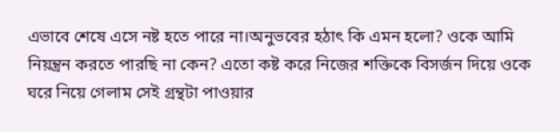এভাবে শেষে এসে নষ্ট হতে পারে না।অনুভবের হঠাৎ কি এমন হলো? ওকে আমি নিয়ন্ত্রন করতে পারছি না কেন? এতো কষ্ট করে নিজের শক্তিকে বিসর্জন দিয়ে ওকে ঘরে নিয়ে গেলাম সেই গ্রন্থটা পাওয়ার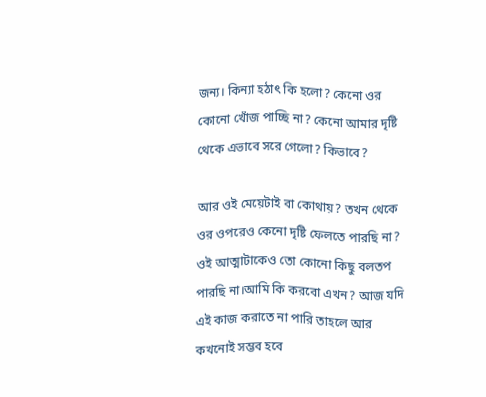জন্য। কিন্যা হঠাৎ কি হলো? কেনো ওর কোনো খোঁজ পাচ্ছি না? কেনো আমার দৃষ্টি থেকে এভাবে সরে গেলো? কিভাবে?

আর ওই মেয়েটাই বা কোথায়? তখন থেকে ওর ওপরেও কেনো দৃষ্টি ফেলতে পারছি না? ওই আত্মাটাকেও তো কোনো কিছু বলতপ পারছি না।আমি কি করবো এখন? আজ যদি এই কাজ করাতে না পারি তাহলে আর কখনোই সম্ভব হবে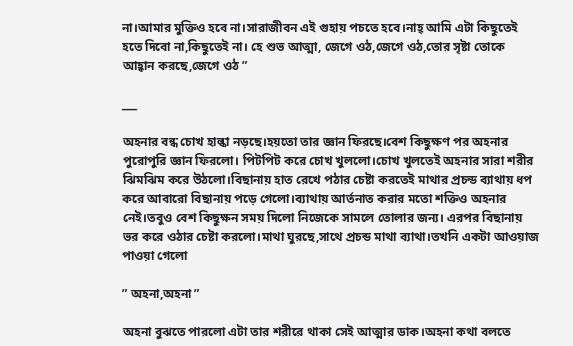না।আমার মুক্তিও হবে না।সারাজীবন এই গুহায় পচতে হবে।নাহ্ আমি এটা কিছুতেই হতে দিবো না,কিছুতেই না। হে শুভ আত্মা, জেগে ওঠ,জেগে ওঠ,তোর সৃষ্টা তোকে আহ্বান করছে,জেগে ওঠ ”

___

অহনার বন্ধ চোখ হাল্কা নড়ছে।হয়তো তার জ্ঞান ফিরছে।বেশ কিছুক্ষণ পর অহনার পুরোপুরি জ্ঞান ফিরলো। পিটপিট করে চোখ খুললো।চোখ খুলতেই অহনার সারা শরীর ঝিমঝিম করে উঠলো।বিছানায় হাত রেখে পঠার চেষ্টা করতেই মাথার প্রচন্ড ব্যাথায় ধপ করে আবারো বিছানায় পড়ে গেলো।ব্যাথায় আর্তনাত করার মতো শক্তিও অহনার নেই।তবুও বেশ কিছুক্ষন সময় দিলো নিজেকে সামলে তোলার জন্য। এরপর বিছানায় ভর করে ওঠার চেষ্টা করলো।মাথা ঘুরছে,সাথে প্রচন্ড মাথা ব্যাথা।তখনি একটা আওয়াজ পাওয়া গেলো

” অহনা,অহনা ”

অহনা বুঝতে পারলো এটা তার শরীরে থাকা সেই আত্মার ডাক।অহনা কথা বলতে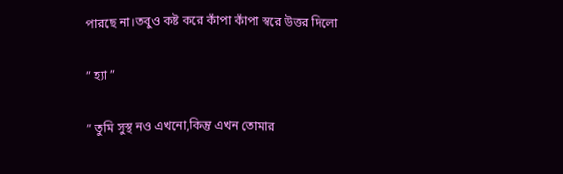পারছে না।তবুও কষ্ট করে কাঁপা কাঁপা স্বরে উত্তর দিলো

” হ্যা ”

” তুমি সুস্থ নও এখনো,কিন্তু এখন তোমার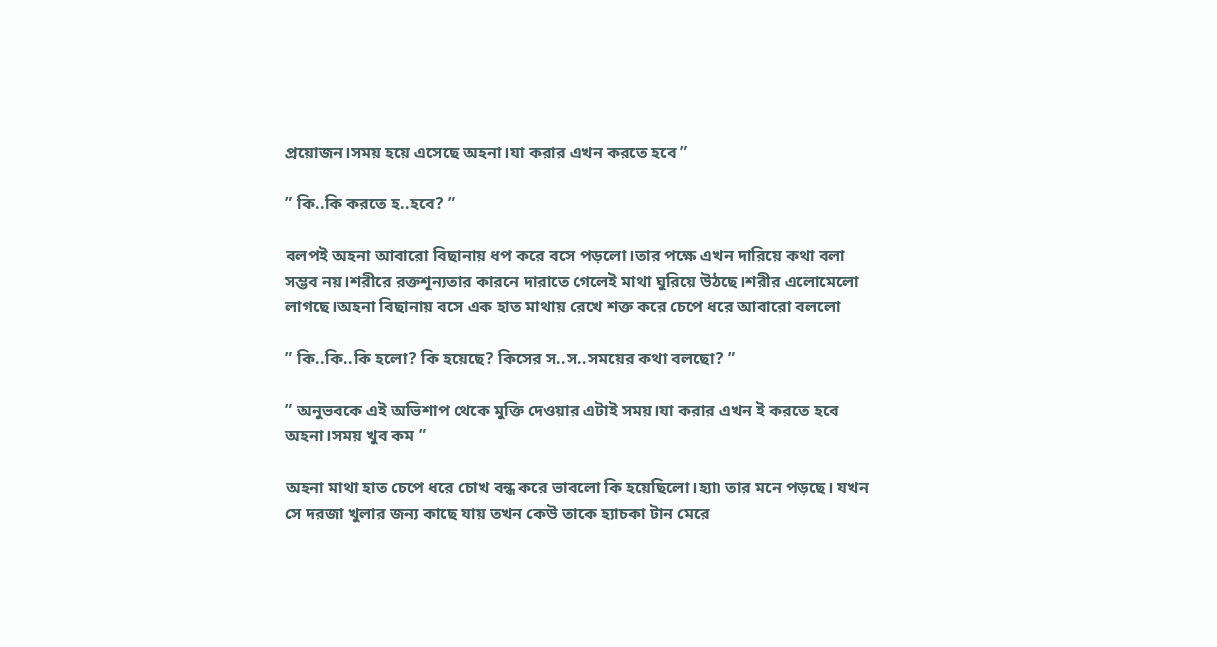প্রয়োজন।সময় হয়ে এসেছে অহনা।যা করার এখন করতে হবে ”

” কি..কি করতে হ..হবে? ”

বলপই অহনা আবারো বিছানায় ধপ করে বসে পড়লো।তার পক্ষে এখন দারিয়ে কথা বলা সম্ভব নয়।শরীরে রক্তশূন্যতার কারনে দারাতে গেলেই মাথা ঘুরিয়ে উঠছে।শরীর এলোমেলো লাগছে।অহনা বিছানায় বসে এক হাত মাথায় রেখে শক্ত করে চেপে ধরে আবারো বললো

” কি..কি..কি হলো? কি হয়েছে? কিসের স..স..সময়ের কথা বলছো? ”

” অনুভবকে এই অভিশাপ থেকে মুক্তি দেওয়ার এটাই সময়।যা করার এখন ই করতে হবে অহনা।সময় খুব কম ”

অহনা মাথা হাত চেপে ধরে চোখ বন্ধ করে ভাবলো কি হয়েছিলো।হ্যা৷ তার মনে পড়ছে। যখন সে দরজা খুলার জন্য কাছে যায় তখন কেউ তাকে হ্যাচকা টান মেরে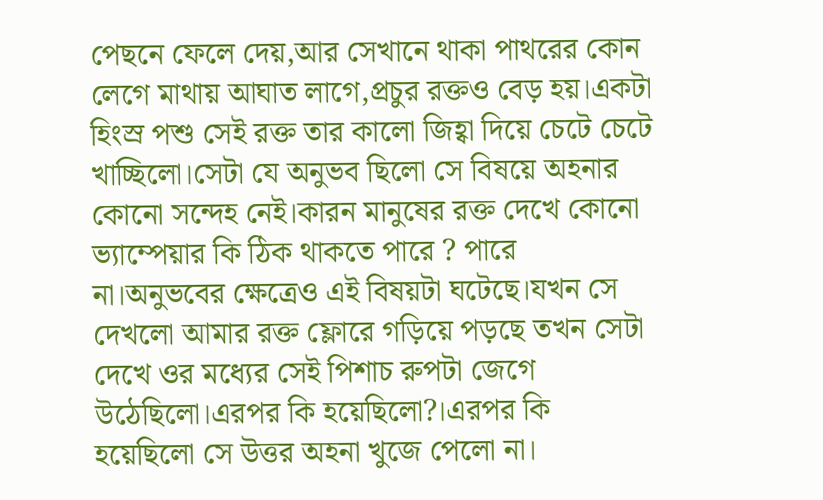পেছনে ফেলে দেয়,আর সেখানে থাকা পাথরের কোন লেগে মাথায় আঘাত লাগে,প্রচুর রক্তও বেড় হয়।একটা হিংস্র পশু সেই রক্ত তার কালো জিহ্বা দিয়ে চেটে চেটে খাচ্ছিলো।সেটা যে অনুভব ছিলো সে বিষয়ে অহনার কোনো সন্দেহ নেই।কারন মানুষের রক্ত দেখে কোনো ভ্যাম্পেয়ার কি ঠিক থাকতে পারে ? পারে না।অনুভবের ক্ষেত্রেও এই বিষয়টা ঘটেছে।যখন সে দেখলো আমার রক্ত ফ্লোরে গড়িয়ে পড়ছে তখন সেটা দেখে ওর মধ্যের সেই পিশাচ রুপটা জেগে উঠেছিলো।এরপর কি হয়েছিলো?।এরপর কি হয়েছিলো সে উত্তর অহনা খুজে পেলো না।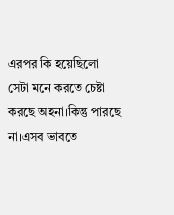এরপর কি হয়েছিলো সেটা মনে করতে চেষ্টা করছে অহনা।কিন্তু পারছে না।এসব ভাবতে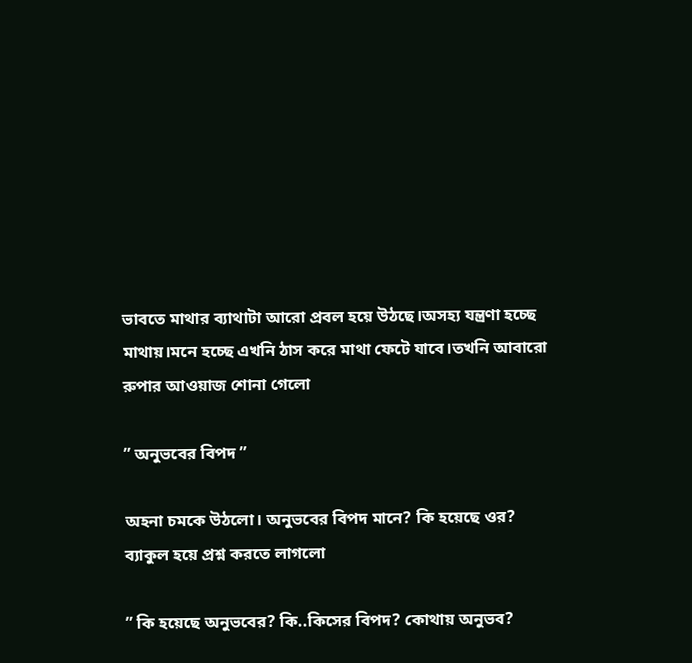ভাবতে মাথার ব্যাথাটা আরো প্রবল হয়ে উঠছে।অসহ্য যন্ত্রণা হচ্ছে মাথায়।মনে হচ্ছে এখনি ঠাস করে মাথা ফেটে যাবে।তখনি আবারো রুপার আওয়াজ শোনা গেলো

” অনুভবের বিপদ ”

অহনা চমকে উঠলো। অনুভবের বিপদ মানে? কি হয়েছে ওর? ব্যাকুল হয়ে প্রশ্ন করতে লাগলো

” কি হয়েছে অনুভবের? কি..কিসের বিপদ? কোথায় অনুভব?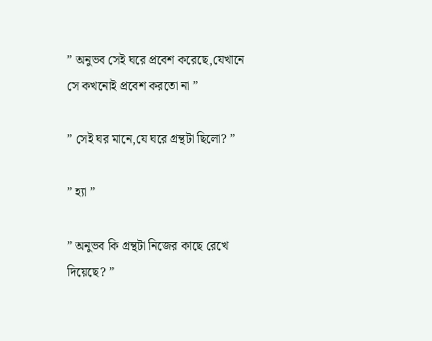” অনুভব সেই ঘরে প্রবেশ করেছে,যেখানে সে কখনোই প্রবেশ করতো না ”

” সেই ঘর মানে,যে ঘরে গ্রন্থটা ছিলো? ”

” হ্যা ”

” অনুভব কি গ্রন্থটা নিজের কাছে রেখে দিয়েছে? ”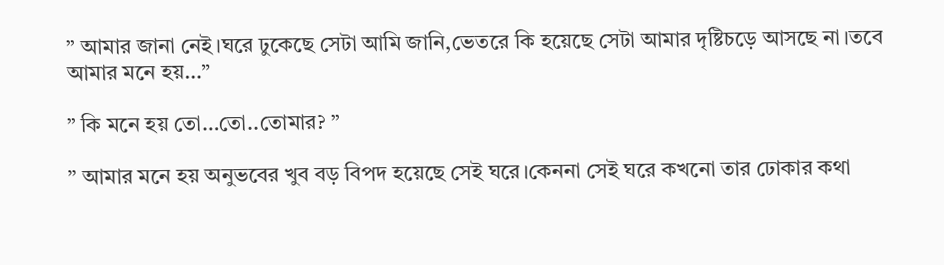” আমার জানা নেই।ঘরে ঢুকেছে সেটা আমি জানি,ভেতরে কি হয়েছে সেটা আমার দৃষ্টিচড়ে আসছে না।তবে আমার মনে হয়…”

” কি মনে হয় তো…তো..তোমার? ”

” আমার মনে হয় অনুভবের খুব বড় বিপদ হয়েছে সেই ঘরে।কেননা সেই ঘরে কখনো তার ঢোকার কথা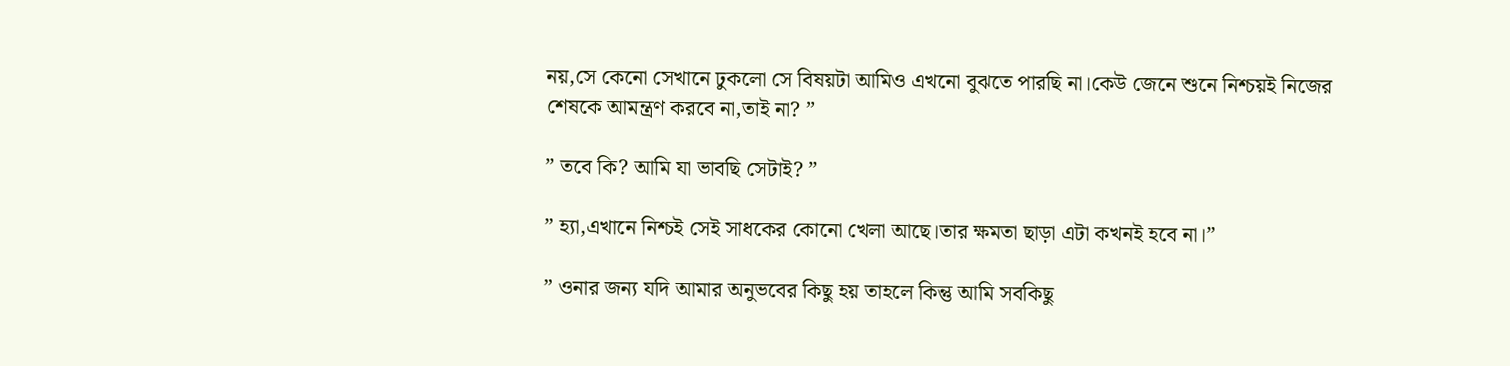নয়,সে কেনো সেখানে ঢুকলো সে বিষয়টা আমিও এখনো বুঝতে পারছি না।কেউ জেনে শুনে নিশ্চয়ই নিজের শেষকে আমন্ত্রণ করবে না,তাই না? ”

” তবে কি? আমি যা ভাবছি সেটাই? ”

” হ্যা,এখানে নিশ্চই সেই সাধকের কোনো খেলা আছে।তার ক্ষমতা ছাড়া এটা কখনই হবে না।”

” ওনার জন্য যদি আমার অনুভবের কিছু হয় তাহলে কিন্তু আমি সবকিছু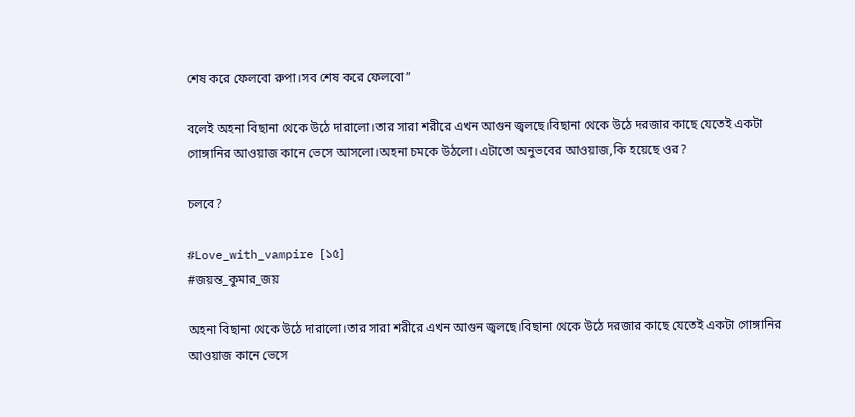শেষ করে ফেলবো রুপা।সব শেষ করে ফেলবো”

বলেই অহনা বিছানা থেকে উঠে দারালো।তার সারা শরীরে এখন আগুন জ্বলছে।বিছানা থেকে উঠে দরজার কাছে যেতেই একটা গোঙ্গানির আওয়াজ কানে ভেসে আসলো।অহনা চমকে উঠলো।এটাতো অনুভবের আওয়াজ,কি হয়েছে ওর?

চলবে?

#Love_with_vampire [১৫]
#জয়ন্ত_কুমার_জয়

অহনা বিছানা থেকে উঠে দারালো।তার সারা শরীরে এখন আগুন জ্বলছে।বিছানা থেকে উঠে দরজার কাছে যেতেই একটা গোঙ্গানির আওয়াজ কানে ভেসে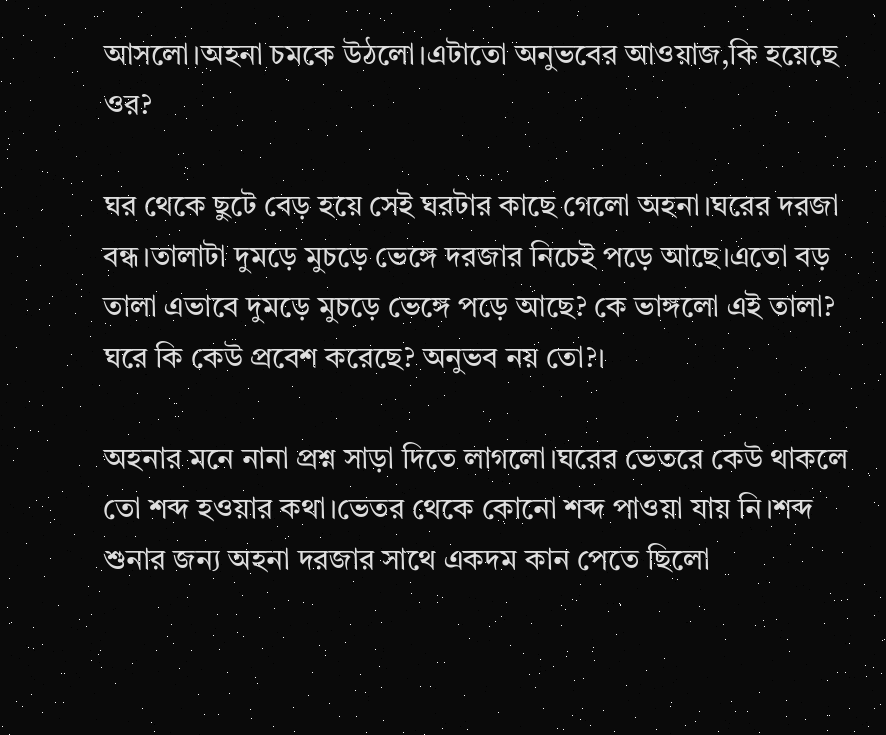আসলো।অহনা চমকে উঠলো।এটাতো অনুভবের আওয়াজ,কি হয়েছে ওর?

ঘর থেকে ছুটে বেড় হয়ে সেই ঘরটার কাছে গেলো অহনা।ঘরের দরজা বন্ধ।তালাটা দুমড়ে মুচড়ে ভেঙ্গে দরজার নিচেই পড়ে আছে।এতো বড় তালা এভাবে দুমড়ে মুচড়ে ভেঙ্গে পড়ে আছে? কে ভাঙ্গলো এই তালা? ঘরে কি কেউ প্রবেশ করেছে? অনুভব নয় তো?।

অহনার মনে নানা প্রশ্ন সাড়া দিতে লাগলো।ঘরের ভেতরে কেউ থাকলে তো শব্দ হওয়ার কথা।ভেতর থেকে কোনো শব্দ পাওয়া যায় নি।শব্দ শুনার জন্য অহনা দরজার সাথে একদম কান পেতে ছিলো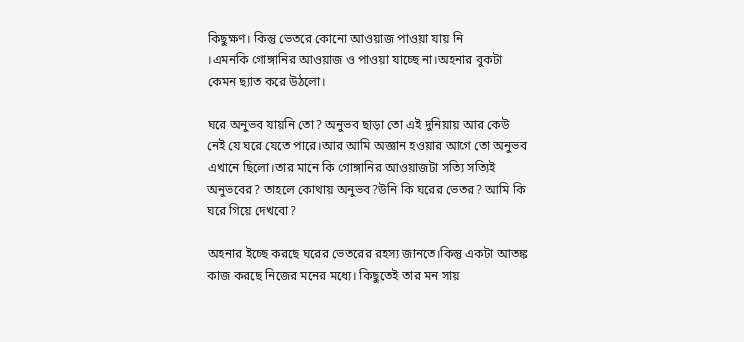কিছুক্ষণ। কিন্তু ভেতরে কোনো আওয়াজ পাওয়া যায় নি
।এমনকি গোঙ্গানির আওয়াজ ও পাওয়া যাচ্ছে না।অহনার বুকটা কেমন ছ্যাত করে উঠলো।

ঘরে অনুভব যায়নি তো? অনুভব ছাড়া তো এই দুনিয়ায় আর কেউ নেই যে ঘরে যেতে পারে।আর আমি অজ্ঞান হওয়ার আগে তো অনুভব এখানে ছিলো।তার মানে কি গোঙ্গানির আওয়াজটা সত্যি সত্যিই অনুভবের? তাহলে কোথায় অনুভব?উনি কি ঘরের ভেতর? আমি কি ঘরে গিয়ে দেখবো?

অহনার ইচ্ছে করছে ঘরের ভেতরের রহস্য জানতে।কিন্তু একটা আতঙ্ক কাজ করছে নিজের মনের মধ্যে। কিছুতেই তার মন সায়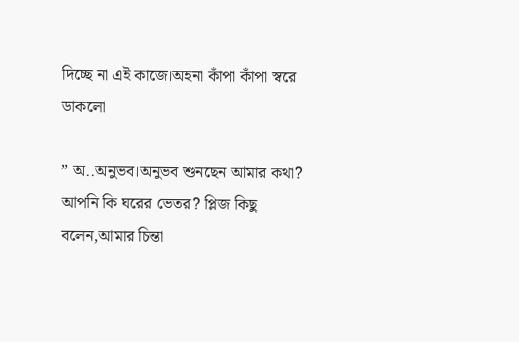দিচ্ছে না এই কাজে।অহনা কাঁপা কাঁপা স্বরে ডাকলো

” অ..অনুভব।অনুভব শুনছেন আমার কথা? আপনি কি ঘরের ভেতর? প্লিজ কিছু বলেন,আমার চিন্তা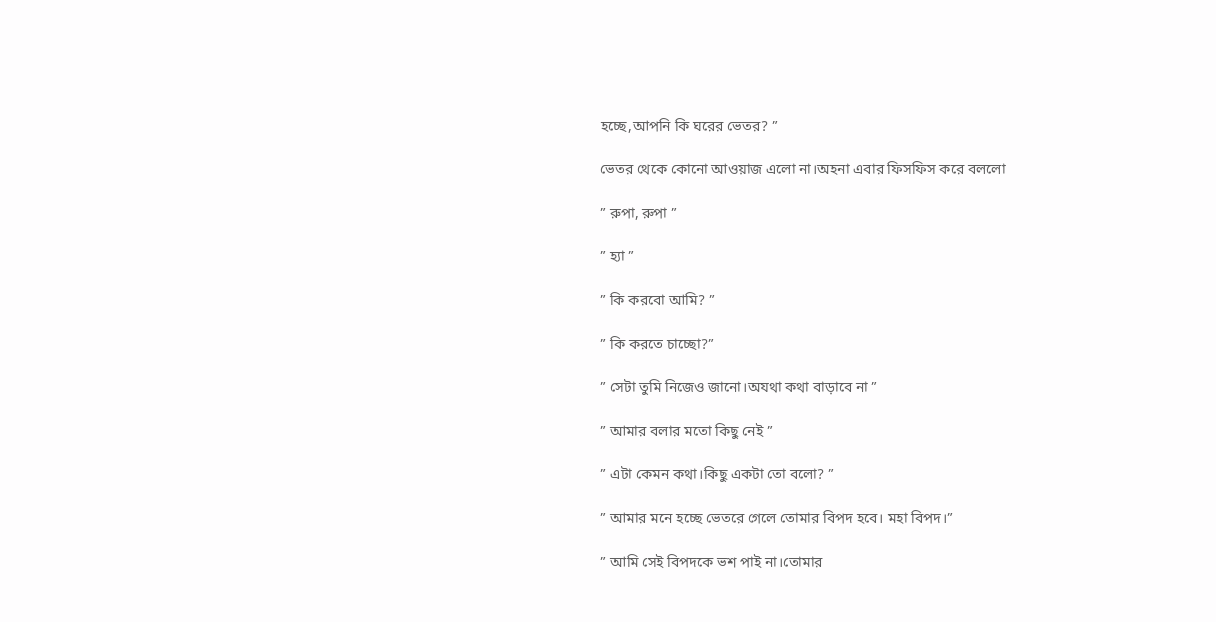হচ্ছে,আপনি কি ঘরের ভেতর? ”

ভেতর থেকে কোনো আওয়াজ এলো না।অহনা এবার ফিসফিস করে বললো

” রুপা, রুপা ”

” হ্যা ”

” কি করবো আমি? ”

” কি করতে চাচ্ছো?”

” সেটা তুমি নিজেও জানো।অযথা কথা বাড়াবে না ”

” আমার বলার মতো কিছু নেই ”

” এটা কেমন কথা।কিছু একটা তো বলো? ”

” আমার মনে হচ্ছে ভেতরে গেলে তোমার বিপদ হবে। মহা বিপদ।”

” আমি সেই বিপদকে ভশ পাই না।তোমার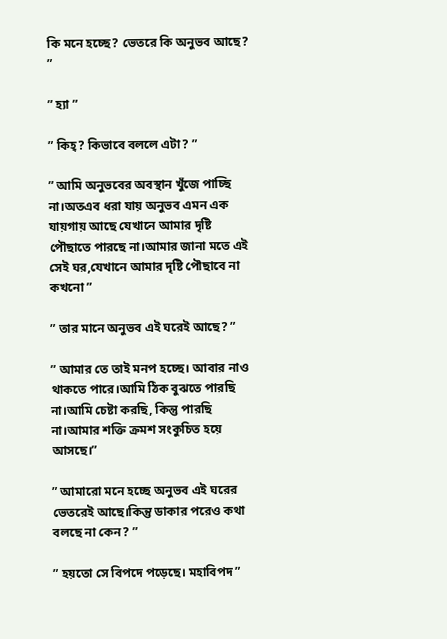কি মনে হচ্ছে? ভেতরে কি অনুভব আছে? ”

” হ্যা ”

” কিহ্? কিভাবে বললে এটা? ”

” আমি অনুভবের অবস্থান খুঁজে পাচ্ছি না।অতএব ধরা যায় অনুভব এমন এক যায়গায় আছে যেখানে আমার দৃষ্টি পৌছাতে পারছে না।আমার জানা মতে এই সেই ঘর,যেখানে আমার দৃষ্টি পৌছাবে না কখনো ”

” তার মানে অনুভব এই ঘরেই আছে? ”

” আমার তে তাই মনপ হচ্ছে। আবার নাও থাকতে পারে।আমি ঠিক বুঝতে পারছি না।আমি চেষ্টা করছি, কিন্তু পারছি না।আমার শক্তি ক্রমশ সংকুচিত হয়ে আসছে।”

” আমারো মনে হচ্ছে অনুভব এই ঘরের ভেতরেই আছে।কিন্তু ডাকার পরেও কথা বলছে না কেন? ”

” হয়তো সে বিপদে পড়েছে। মহাবিপদ ”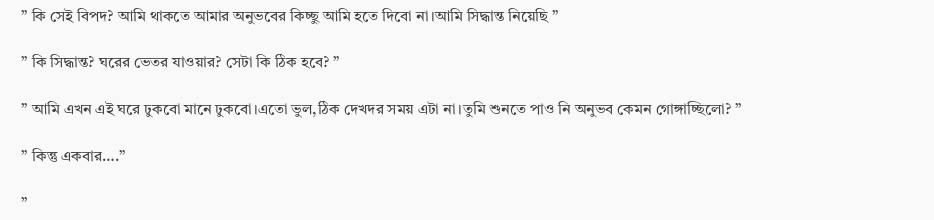” কি সেই বিপদ? আমি থাকতে আমার অনুভবের কিচ্ছু আমি হতে দিবো না।আমি সিদ্ধান্ত নিয়েছি ”

” কি সিদ্ধান্ত? ঘরের ভেতর যাওয়ার? সেটা কি ঠিক হবে? ”

” আমি এখন এই ঘরে ঢুকবো মানে ঢুকবো।এতো ভুল,ঠিক দেখদর সময় এটা না।তুমি শুনতে পাও নি অনুভব কেমন গোঙ্গাচ্ছিলো? ”

” কিন্তু একবার….”

”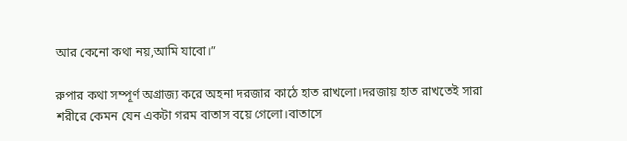আর কেনো কথা নয়,আমি যাবো।”

রুপার কথা সম্পূর্ণ অগ্রাজ্য করে অহনা দরজার কাঠে হাত রাখলো।দরজায় হাত রাখতেই সারা শরীরে কেমন যেন একটা গরম বাতাস বয়ে গেলো।বাতাসে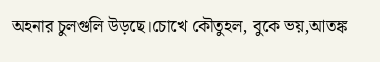অহনার চুলগুলি উড়ছে।চোখে কৌতুহল, বুকে ভয়,আতঙ্ক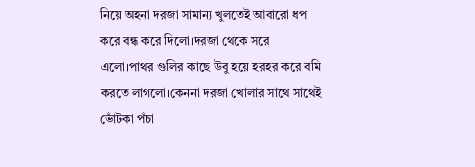নিয়ে অহনা দরজা সামান্য খুলতেই আবারো ধপ করে বন্ধ করে দিলো।দরজা থেকে সরে এলো।পাথর গুলির কাছে উবু হয়ে হরহর করে বমি করতে লাগলো।কেননা দরজা খোলার সাথে সাথেই ভোঁটকা পঁচা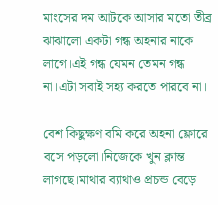মাংসের দম আটকে আসার মতো তীব্র ঝাঝালো একটা গন্ধ অহনার নাকে লাগে।এই গন্ধ যেমন তেমন গন্ধ না।এটা সবাই সহ্য করতে পারবে না।

বেশ কিছুক্ষণ বমি করে অহনা ফ্লোরে বসে পড়লো।নিজেকে খুন ক্লান্ত লাগছে।মাথার ব্যাথাও প্রচন্ড বেড়ে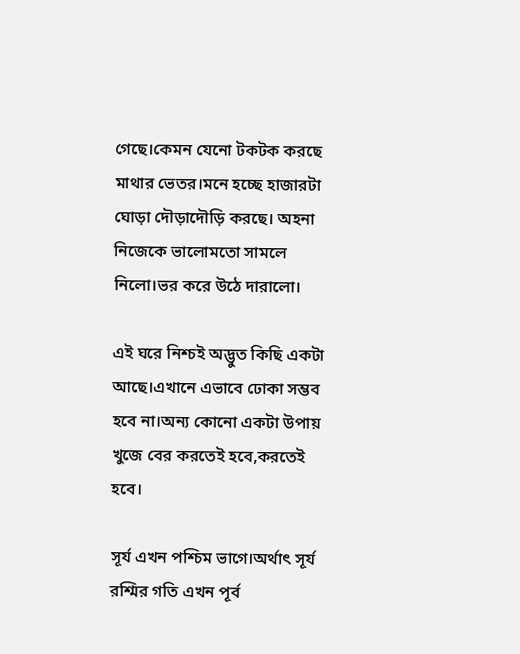গেছে।কেমন যেনো টকটক করছে মাথার ভেতর।মনে হচ্ছে হাজারটা ঘোড়া দৌড়াদৌড়ি করছে। অহনা নিজেকে ভালোমতো সামলে নিলো।ভর করে উঠে দারালো।

এই ঘরে নিশ্চই অদ্ভুত কিছি একটা আছে।এখানে এভাবে ঢোকা সম্ভব হবে না।অন্য কোনো একটা উপায় খুজে বের করতেই হবে,করতেই হবে।

সূর্য এখন পশ্চিম ভাগে।অর্থাৎ সূর্য রশ্মির গতি এখন পূর্ব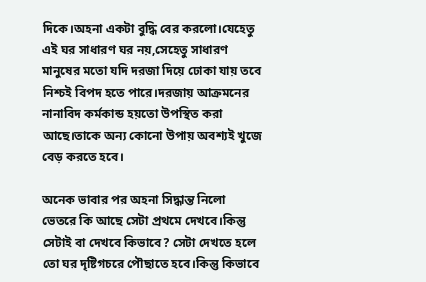দিকে।অহনা একটা বুদ্ধি বের করলো।যেহেতু এই ঘর সাধারণ ঘর নয়,সেহেতু সাধারণ মানুষের মতো যদি দরজা দিয়ে ঢোকা যায় তবে নিশ্চই বিপদ হতে পারে।দরজায় আক্রমনের নানাবিদ কর্মকান্ড হয়তো উপস্থিত করা আছে।তাকে অন্য কোনো উপায় অবশ্যই খুজে বেড় করতে হবে।

অনেক ভাবার পর অহনা সিদ্ধান্ত নিলো ভেতরে কি আছে সেটা প্রথমে দেখবে।কিন্তু সেটাই বা দেখবে কিভাবে? সেটা দেখতে হলে তো ঘর দৃষ্টিগচরে পৌছাতে হবে।কিন্তু কিভাবে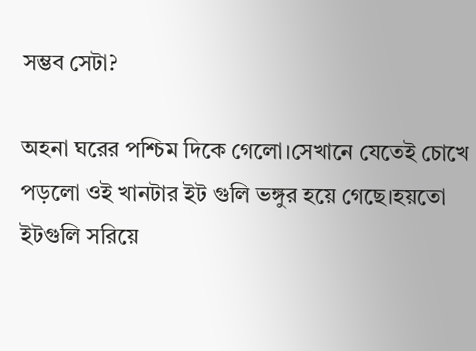সম্ভব সেটা?

অহনা ঘরের পশ্চিম দিকে গেলো।সেখানে যেতেই চোখে পড়লো ওই খানটার ইট গুলি ভঙ্গুর হয়ে গেছে।হয়তো ইটগুলি সরিয়ে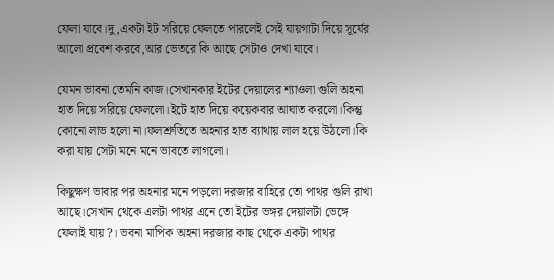ফেলা যাবে।দু,একটা ইট সরিয়ে ফেলতে পারলেই সেই যায়গাটা দিয়ে সূর্যের আলো প্রবেশ করবে,আর ভেতরে কি আছে সেটাও দেখা যাবে।

যেমন ভাবনা তেমনি কাজ।সেখানকার ইটের দেয়ালের শ্যাওলা গুলি অহনা হাত দিয়ে সরিয়ে ফেললো।ইটে হাত দিয়ে কয়েকবার আঘাত করলো।কিন্তু কোনো লাভ হলো না।ফলশ্রুতিতে অহনার হাত ব্যাথায় লাল হয়ে উঠলো।কি করা যায় সেটা মনে মনে ভাবতে লাগলো।

কিছুক্ষণ ভাবার পর অহনার মনে পড়লো দরজার বাহিরে তো পাথর গুলি রাখা আছে।সেখান থেকে এলটা পাথর এনে তো ইটের ভঙ্গর দেয়ালটা ভেঙ্গে ফেলাই যায়?। ভবনা মাপিক অহনা দরজার কাছ থেকে একটা পাথর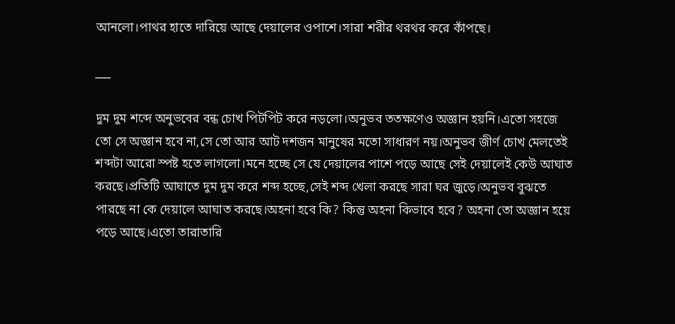আনলো।পাথর হাতে দারিয়ে আছে দেয়ালের ওপাশে।সারা শরীর থরথর করে কাঁপছে।

___

দুম দুম শব্দে অনুভবের বন্ধ চোখ পিটপিট করে নড়লো।অনুভব ততক্ষণেও অজ্ঞান হয়নি।এতো সহজে তো সে অজ্ঞান হবে না,সে তো আর আট দশজন মানুষের মতো সাধারণ নয়।অনুভব জীর্ণ চোখ মেলতেই শব্দটা আরো স্পষ্ট হতে লাগলো।মনে হচ্ছে সে যে দেয়ালের পাশে পড়ে আছে সেই দেয়ালেই কেউ আঘাত করছে।প্রতিটি আঘাতে দুম দুম করে শব্দ হচ্ছে,সেই শব্দ খেলা করছে সারা ঘর জুড়ে।অনুভব বুঝতে পারছে না কে দেয়ালে আঘাত করছে।অহনা হবে কি? কিন্তু অহনা কিভাবে হবে? অহনা তো অজ্ঞান হয়ে পড়ে আছে।এতো তারাতারি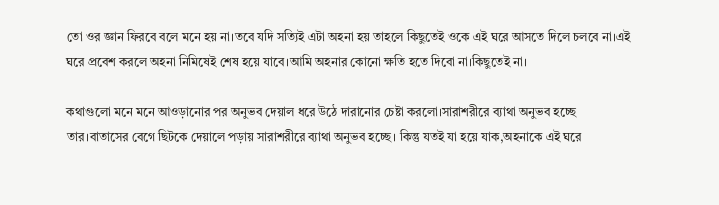তো ওর জ্ঞান ফিরবে বলে মনে হয় না।তবে যদি সত্যিই এটা অহনা হয় তাহলে কিছুতেই ওকে এই ঘরে আসতে দিলে চলবে না।এই ঘরে প্রবেশ করলে অহনা নিমিষেই শেষ হয়ে যাবে।আমি অহনার কোনো ক্ষতি হতে দিবো না।কিছুতেই না।

কথাগুলো মনে মনে আওড়ানোর পর অনুভব দেয়াল ধরে উঠে দারানোর চেষ্টা করলো।সারাশরীরে ব্যাথা অনুভব হচ্ছে তার।বাতাসের বেগে ছিটকে দেয়ালে পড়ায় সারাশরীরে ব্যাথা অনুভব হচ্ছে। কিন্তু যতই যা হয়ে যাক,অহনাকে এই ঘরে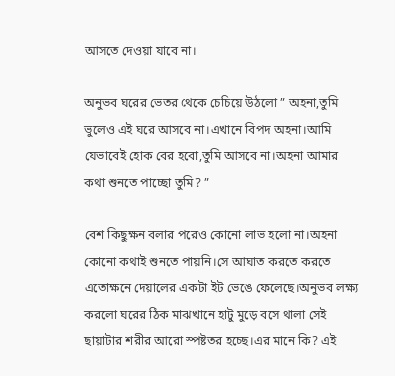আসতে দেওয়া যাবে না।

অনুভব ঘরের ভেতর থেকে চেচিয়ে উঠলো ” অহনা,তুমি ভুলেও এই ঘরে আসবে না।এখানে বিপদ অহনা।আমি যেভাবেই হোক বের হবো,তুমি আসবে না।অহনা আমার কথা শুনতে পাচ্ছো তুমি? ”

বেশ কিছুক্ষন বলার পরেও কোনো লাভ হলো না।অহনা কোনো কথাই শুনতে পায়নি।সে আঘাত করতে করতে এতোক্ষনে দেয়ালের একটা ইট ভেঙে ফেলেছে।অনুভব লক্ষ্য করলো ঘরের ঠিক মাঝখানে হাটু মুড়ে বসে থালা সেই ছায়াটার শরীর আরো স্পষ্টতর হচ্ছে।এর মানে কি? এই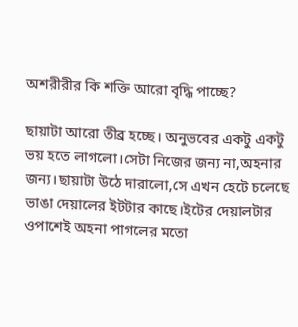অশরীরীর কি শক্তি আরো বৃদ্ধি পাচ্ছে?

ছায়াটা আরো তীব্র হচ্ছে। অনুভবের একটু একটু ভয় হতে লাগলো।সেটা নিজের জন্য না,অহনার জন্য।ছায়াটা উঠে দারালো,সে এখন হেটে চলেছে ভাঙা দেয়ালের ইটটার কাছে।ইটের দেয়ালটার ওপাশেই অহনা পাগলের মতো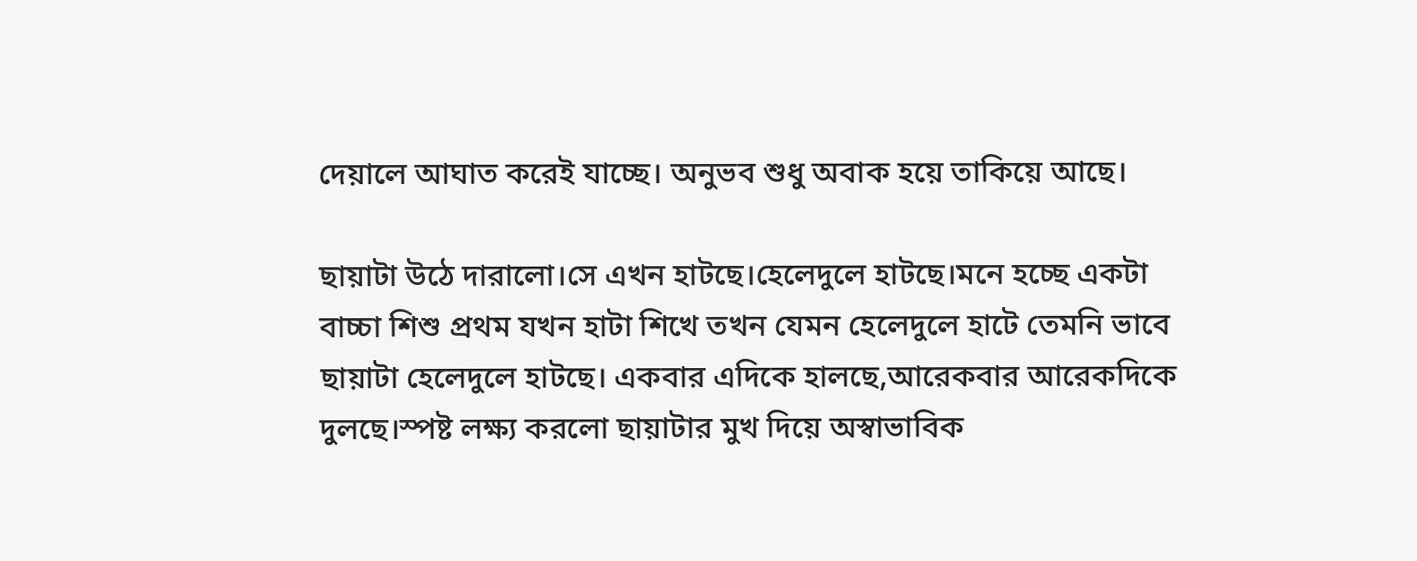দেয়ালে আঘাত করেই যাচ্ছে। অনুভব শুধু অবাক হয়ে তাকিয়ে আছে।

ছায়াটা উঠে দারালো।সে এখন হাটছে।হেলেদুলে হাটছে।মনে হচ্ছে একটা বাচ্চা শিশু প্রথম যখন হাটা শিখে তখন যেমন হেলেদুলে হাটে তেমনি ভাবে ছায়াটা হেলেদুলে হাটছে। একবার এদিকে হালছে,আরেকবার আরেকদিকে দুলছে।স্পষ্ট লক্ষ্য করলো ছায়াটার মুখ দিয়ে অস্বাভাবিক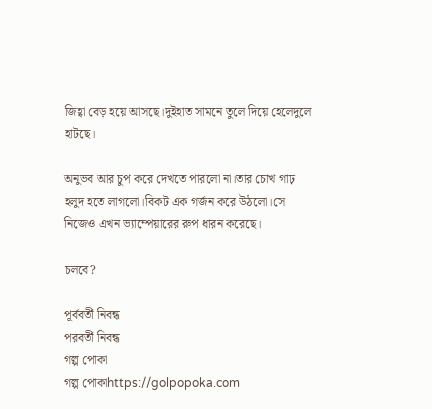জিহ্বা বেড় হয়ে আসছে।দুইহাত সামনে তুলে দিয়ে হেলেদুলে হাটছে।

অনুভব আর চুপ করে দেখতে পারলো না।তার চোখ গাঢ় হলুদ হতে লাগলো।বিকট এক গর্জন করে উঠলো।সে নিজেও এখন ভ্যাম্পেয়ারের রুপ ধারন করেছে।

চলবে?

পূর্ববর্তী নিবন্ধ
পরবর্তী নিবন্ধ
গল্প পোকা
গল্প পোকাhttps://golpopoka.com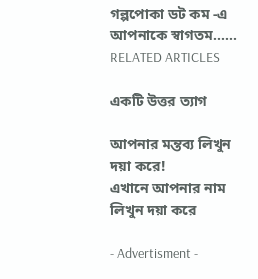গল্পপোকা ডট কম -এ আপনাকে স্বাগতম......
RELATED ARTICLES

একটি উত্তর ত্যাগ

আপনার মন্তব্য লিখুন দয়া করে!
এখানে আপনার নাম লিখুন দয়া করে

- Advertisment -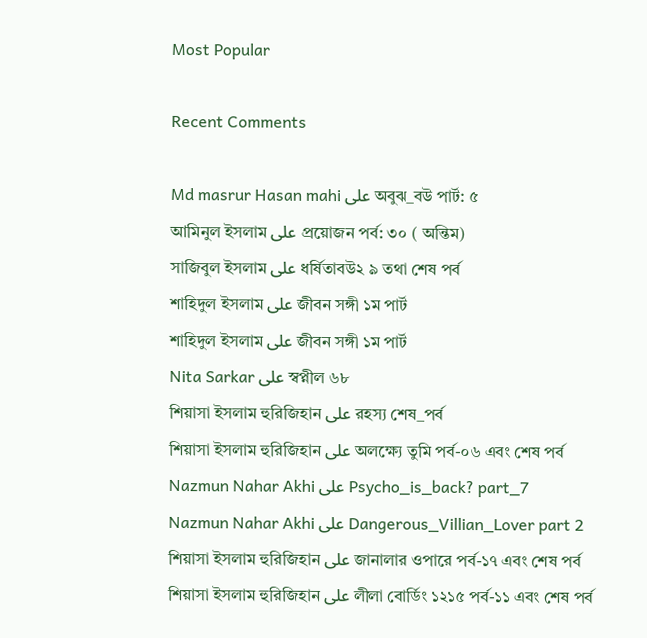Most Popular

Recent Comments

Md masrur Hasan mahi على অবুঝ_বউ পার্ট: ৫
আমিনুল ইসলাম على প্রয়োজন পর্ব: ৩০ ( অন্তিম)
সাজিবুল ইসলাম على ধর্ষিতাবউ২ ৯ তথা শেষ পর্ব
শাহিদুল ইসলাম على জীবন সঙ্গী ১ম পার্ট
শাহিদুল ইসলাম على জীবন সঙ্গী ১ম পার্ট
Nita Sarkar على স্বপ্নীল ৬৮
শিয়াসা ইসলাম হুরিজিহান على রহস্য শেষ_পর্ব
শিয়াসা ইসলাম হুরিজিহান على অলক্ষ্যে তুমি পর্ব-০৬ এবং শেষ পর্ব
Nazmun Nahar Akhi على Psycho_is_back? part_7
Nazmun Nahar Akhi على Dangerous_Villian_Lover part 2
শিয়াসা ইসলাম হুরিজিহান على জানালার ওপারে পর্ব-১৭ এবং শেষ পর্ব
শিয়াসা ইসলাম হুরিজিহান على লীলা বোর্ডিং ১২১৫ পর্ব-১১ এবং শেষ পর্ব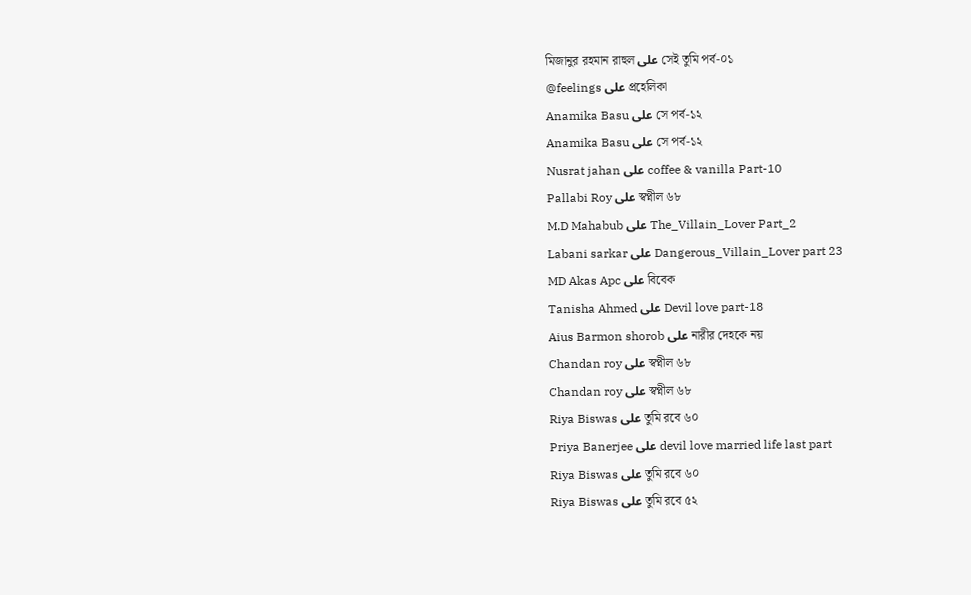মিজানুর রহমান রাহুল على সেই তুমি পর্ব-০১
@feelings على প্রহেলিকা
Anamika Basu على সে পর্ব-১২
Anamika Basu على সে পর্ব-১২
Nusrat jahan على coffee & vanilla Part-10
Pallabi Roy على স্বপ্নীল ৬৮
M.D Mahabub على The_Villain_Lover Part_2
Labani sarkar على Dangerous_Villain_Lover part 23
MD Akas Apc على বিবেক
Tanisha Ahmed على Devil love part-18
Aius Barmon shorob على নারীর দেহকে নয়
Chandan roy على স্বপ্নীল ৬৮
Chandan roy على স্বপ্নীল ৬৮
Riya Biswas على তুমি রবে ৬০
Priya Banerjee على devil love married life last part
Riya Biswas على তুমি রবে ৬০
Riya Biswas على তুমি রবে ৫২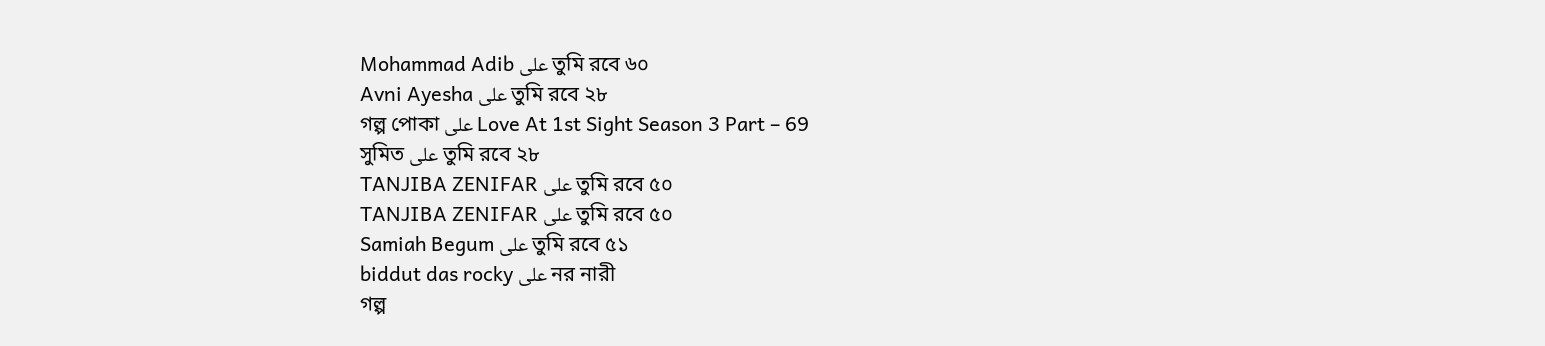Mohammad Adib على তুমি রবে ৬০
Avni Ayesha على তুমি রবে ২৮
গল্প পোকা على Love At 1st Sight Season 3 Part – 69
সুমিত على তুমি রবে ২৮
TANJIBA ZENIFAR على তুমি রবে ৫০
TANJIBA ZENIFAR على তুমি রবে ৫০
Samiah Begum على তুমি রবে ৫১
biddut das rocky على নর নারী
গল্প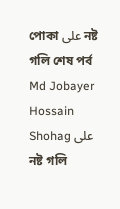পোকা على নষ্ট গলি শেষ পর্ব
Md Jobayer Hossain Shohag على নষ্ট গলি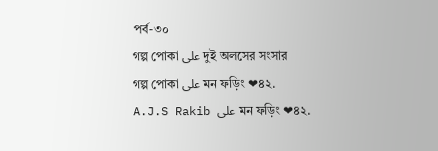পর্ব-৩০
গল্প পোকা على দুই অলসের সংসার
গল্প পোকা على মন ফড়িং ❤৪২.
A.J.S Rakib على মন ফড়িং ❤৪২.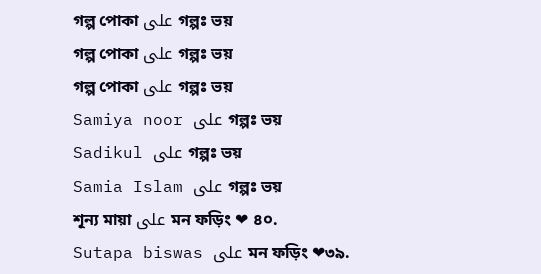গল্প পোকা على গল্পঃ ভয়
গল্প পোকা على গল্পঃ ভয়
গল্প পোকা على গল্পঃ ভয়
Samiya noor على গল্পঃ ভয়
Sadikul على গল্পঃ ভয়
Samia Islam على গল্পঃ ভয়
শূন্য মায়া على মন ফড়িং ❤ ৪০.
Sutapa biswas على মন ফড়িং ❤৩৯.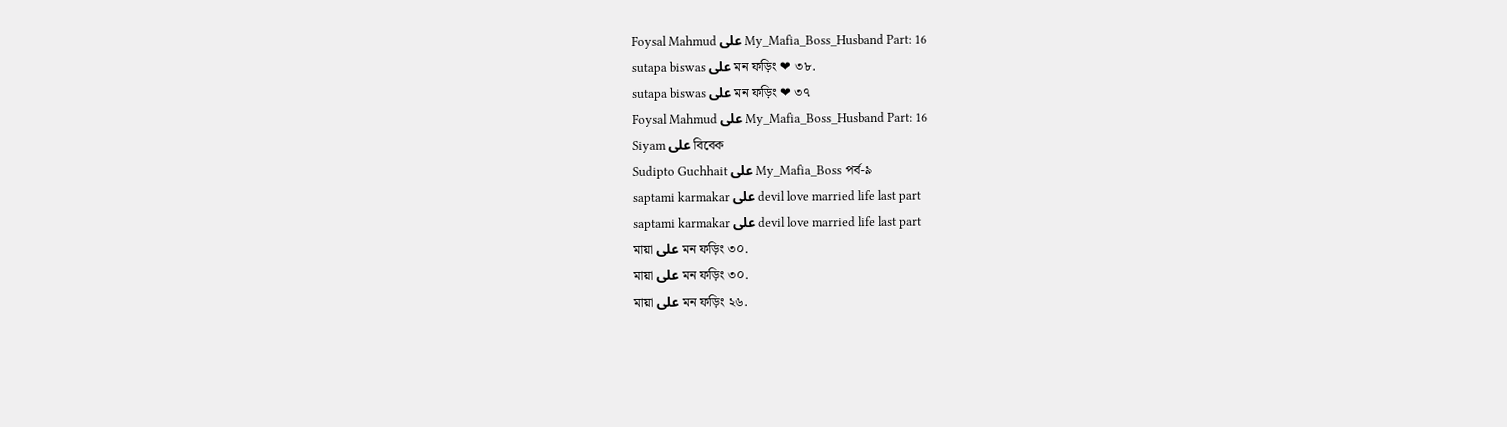Foysal Mahmud على My_Mafia_Boss_Husband Part: 16
sutapa biswas على মন ফড়িং ❤ ৩৮.
sutapa biswas على মন ফড়িং ❤ ৩৭
Foysal Mahmud على My_Mafia_Boss_Husband Part: 16
Siyam على বিবেক
Sudipto Guchhait على My_Mafia_Boss পর্ব-৯
saptami karmakar على devil love married life last part
saptami karmakar على devil love married life last part
মায়া على মন ফড়িং ৩০.
মায়া على মন ফড়িং ৩০.
মায়া على মন ফড়িং ২৬.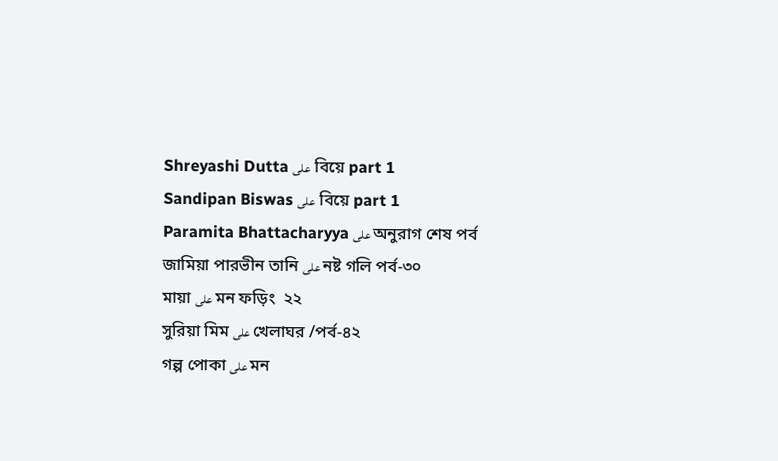Shreyashi Dutta على  বিয়ে part 1
Sandipan Biswas على  বিয়ে part 1
Paramita Bhattacharyya على অনুরাগ শেষ পর্ব
জামিয়া পারভীন তানি على নষ্ট গলি পর্ব-৩০
মায়া على মন ফড়িং  ২২
সুরিয়া মিম على খেলাঘর /পর্ব-৪২
গল্প পোকা على মন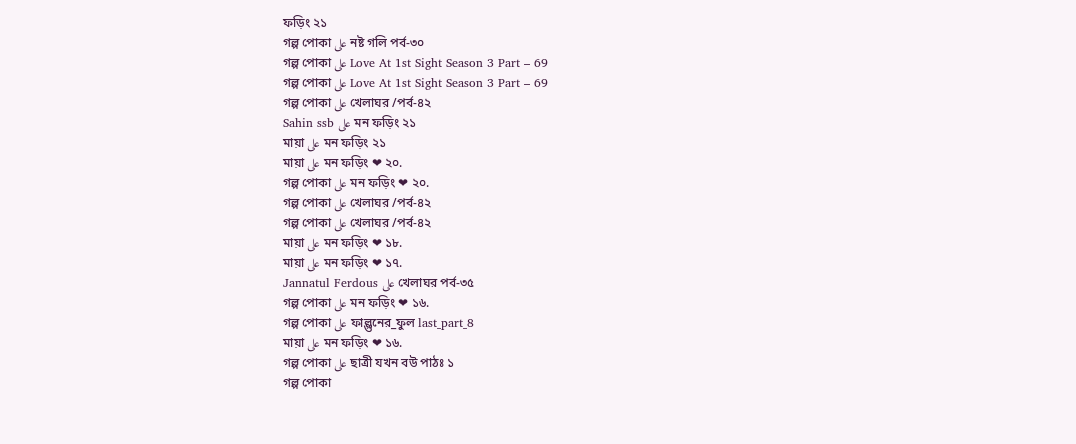ফড়িং ২১
গল্প পোকা على নষ্ট গলি পর্ব-৩০
গল্প পোকা على Love At 1st Sight Season 3 Part – 69
গল্প পোকা على Love At 1st Sight Season 3 Part – 69
গল্প পোকা على খেলাঘর /পর্ব-৪২
Sahin ssb على মন ফড়িং ২১
মায়া على মন ফড়িং ২১
মায়া على মন ফড়িং ❤ ২০.
গল্প পোকা على মন ফড়িং ❤ ২০.
গল্প পোকা على খেলাঘর /পর্ব-৪২
গল্প পোকা على খেলাঘর /পর্ব-৪২
মায়া على মন ফড়িং ❤ ১৮.
মায়া على মন ফড়িং ❤ ১৭.
Jannatul Ferdous على খেলাঘর পর্ব-৩৫
গল্প পোকা على মন ফড়িং ❤ ১৬.
গল্প পোকা على ফাল্গুনের_ফুল last_part_8
মায়া على মন ফড়িং ❤ ১৬.
গল্প পোকা على ছাত্রী যখন বউ পাঠঃ ১
গল্প পোকা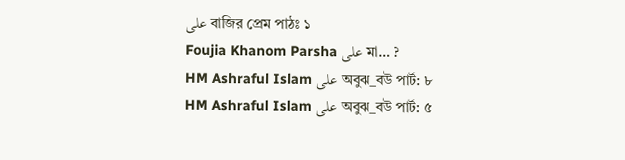على বাজির প্রেম পাঠঃ ১
Foujia Khanom Parsha على মা… ?
HM Ashraful Islam على অবুঝ_বউ পার্ট: ৮
HM Ashraful Islam على অবুঝ_বউ পার্ট: ৫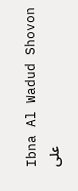Ibna Al Wadud Shovon على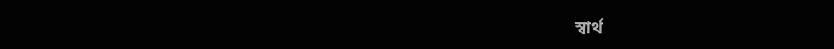স্বার্থ